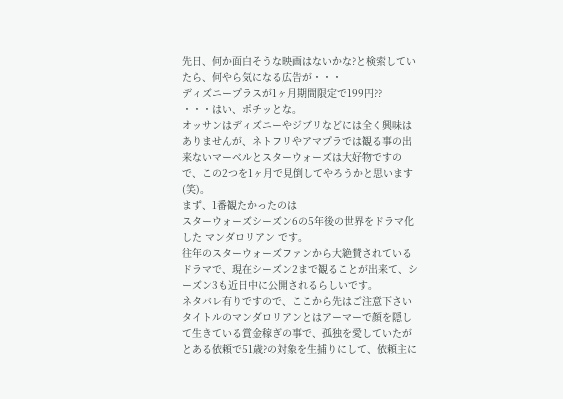先日、何か面白そうな映画はないかな?と検索していたら、何やら気になる広告が・・・
ディズニープラスが1ヶ月期間限定で199円??
・・・はい、ポチッとな。
オッサンはディズニーやジブリなどには全く興味はありませんが、ネトフリやアマプラでは観る事の出来ないマーベルとスターウォーズは大好物ですので、この2つを1ヶ月で見倒してやろうかと思います(笑)。
まず、1番観たかったのは
スターウォーズシーズン6の5年後の世界をドラマ化した マンダロリアン です。
往年のスターウォーズファンから大絶賛されているドラマで、現在シーズン2まで観ることが出来て、シーズン3も近日中に公開されるらしいです。
ネタバレ有りですので、ここから先はご注意下さい
タイトルのマンダロリアンとはアーマーで顔を隠して生きている賞金稼ぎの事で、孤独を愛していたがとある依頼で51歳?の対象を生捕りにして、依頼主に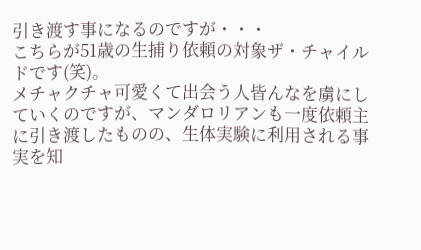引き渡す事になるのですが・・・
こちらが51歳の生捕り依頼の対象ザ・チャイルドです(笑)。
メチャクチャ可愛くて出会う人皆んなを虜にしていくのですが、マンダロリアンも一度依頼主に引き渡したものの、生体実験に利用される事実を知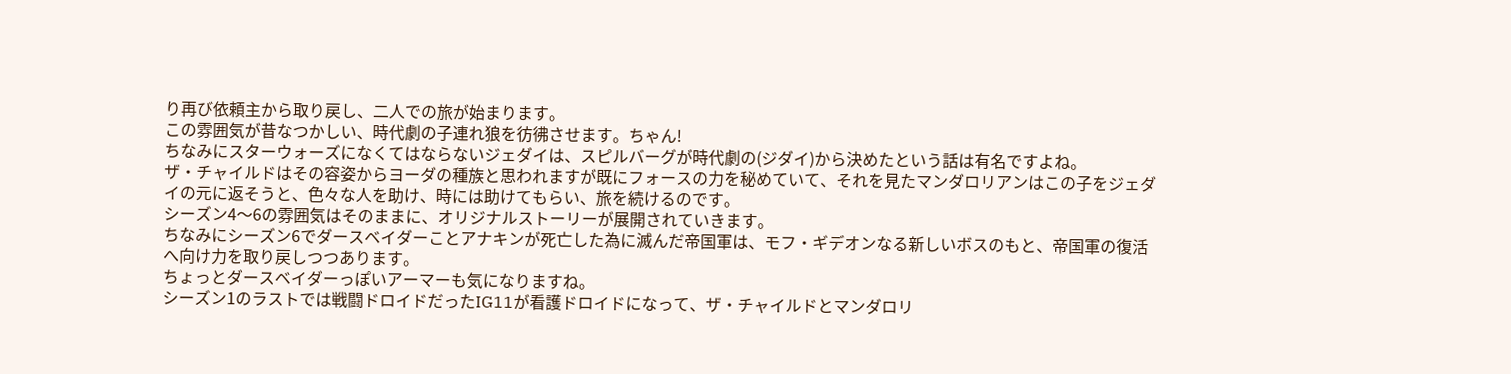り再び依頼主から取り戻し、二人での旅が始まります。
この雰囲気が昔なつかしい、時代劇の子連れ狼を彷彿させます。ちゃん!
ちなみにスターウォーズになくてはならないジェダイは、スピルバーグが時代劇の(ジダイ)から決めたという話は有名ですよね。
ザ・チャイルドはその容姿からヨーダの種族と思われますが既にフォースの力を秘めていて、それを見たマンダロリアンはこの子をジェダイの元に返そうと、色々な人を助け、時には助けてもらい、旅を続けるのです。
シーズン4〜6の雰囲気はそのままに、オリジナルストーリーが展開されていきます。
ちなみにシーズン6でダースベイダーことアナキンが死亡した為に滅んだ帝国軍は、モフ・ギデオンなる新しいボスのもと、帝国軍の復活へ向け力を取り戻しつつあります。
ちょっとダースベイダーっぽいアーマーも気になりますね。
シーズン1のラストでは戦闘ドロイドだったIG11が看護ドロイドになって、ザ・チャイルドとマンダロリ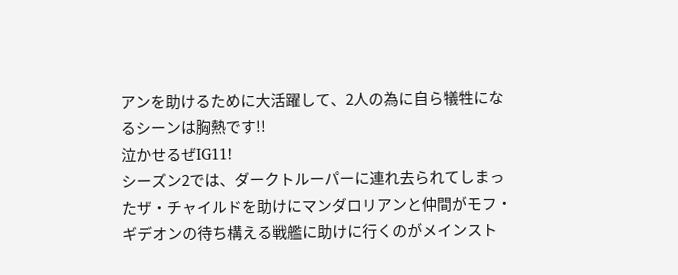アンを助けるために大活躍して、2人の為に自ら犠牲になるシーンは胸熱です!!
泣かせるぜIG11!
シーズン2では、ダークトルーパーに連れ去られてしまったザ・チャイルドを助けにマンダロリアンと仲間がモフ・ギデオンの待ち構える戦艦に助けに行くのがメインスト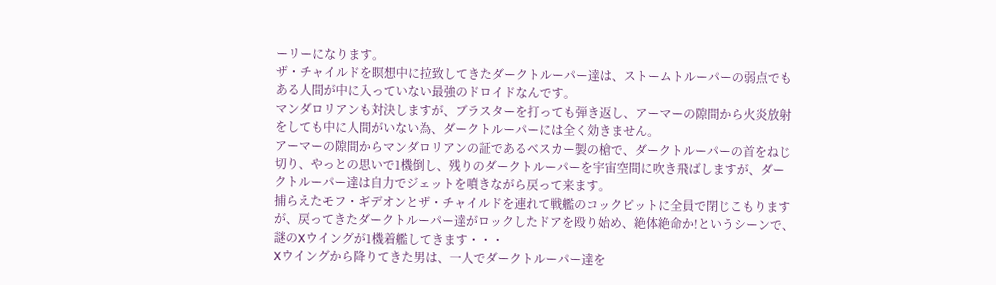ーリーになります。
ザ・チャイルドを瞑想中に拉致してきたダークトルーパー達は、ストームトルーパーの弱点でもある人間が中に入っていない最強のドロイドなんです。
マンダロリアンも対決しますが、ブラスターを打っても弾き返し、アーマーの隙間から火炎放射をしても中に人間がいない為、ダークトルーパーには全く効きません。
アーマーの隙間からマンダロリアンの証であるベスカー製の槍で、ダークトルーパーの首をねじ切り、やっとの思いで1機倒し、残りのダークトルーパーを宇宙空間に吹き飛ばしますが、ダークトルーパー達は自力でジェットを噴きながら戻って来ます。
捕らえたモフ・ギデオンとザ・チャイルドを連れて戦艦のコックピットに全員で閉じこもりますが、戻ってきたダークトルーパー達がロックしたドアを殴り始め、絶体絶命か!というシーンで、謎のXウイングが1機着艦してきます・・・
Xウイングから降りてきた男は、一人でダークトルーパー達を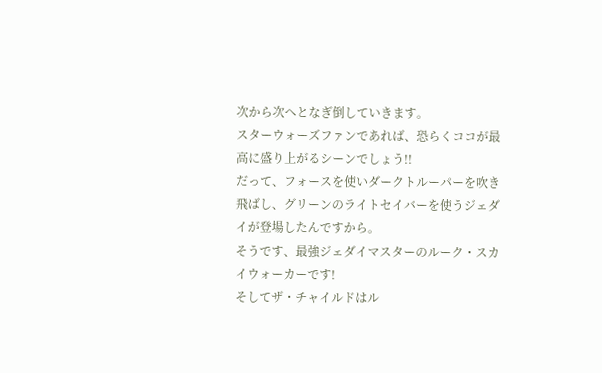次から次へとなぎ倒していきます。
スターウォーズファンであれば、恐らくココが最高に盛り上がるシーンでしょう!!
だって、フォースを使いダークトルーパーを吹き飛ばし、グリーンのライトセイバーを使うジェダイが登場したんですから。
そうです、最強ジェダイマスターのルーク・スカイウォーカーです!
そしてザ・チャイルドはル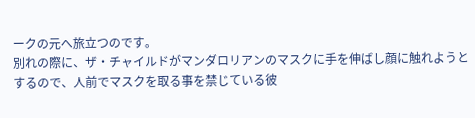ークの元へ旅立つのです。
別れの際に、ザ・チャイルドがマンダロリアンのマスクに手を伸ばし顔に触れようとするので、人前でマスクを取る事を禁じている彼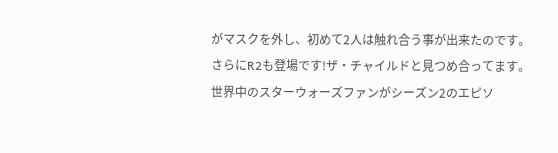がマスクを外し、初めて2人は触れ合う事が出来たのです。
さらにR2も登場です!ザ・チャイルドと見つめ合ってます。
世界中のスターウォーズファンがシーズン2のエピソ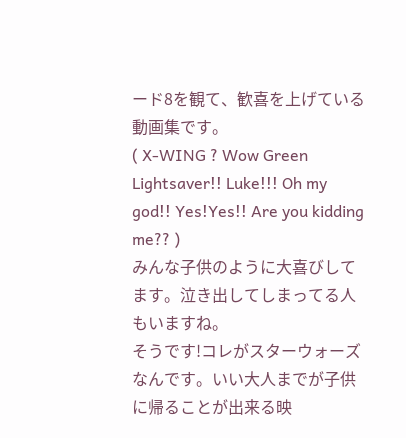ード8を観て、歓喜を上げている動画集です。
( X-WING ? Wow Green Lightsaver!! Luke!!! Oh my god!! Yes!Yes!! Are you kidding me?? )
みんな子供のように大喜びしてます。泣き出してしまってる人もいますね。
そうです!コレがスターウォーズなんです。いい大人までが子供に帰ることが出来る映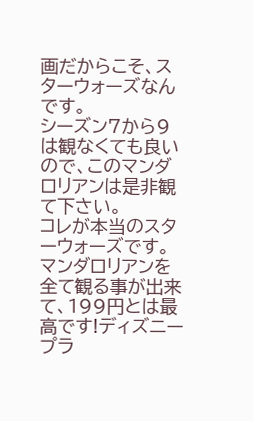画だからこそ、スターウォーズなんです。
シーズン7から9は観なくても良いので、このマンダロリアンは是非観て下さい。
コレが本当のスターウォーズです。
マンダロリアンを全て観る事が出来て、199円とは最高です!ディズニープラ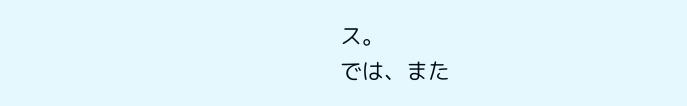ス。
では、また